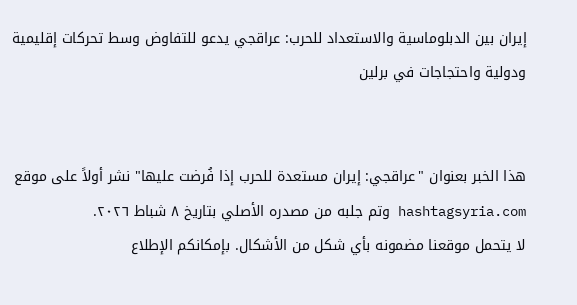إيران بين الدبلوماسية والاستعداد للحرب: عراقجي يدعو للتفاوض وسط تحركات إقليمية ودولية واحتجاجات في برلين


هذا الخبر بعنوان "عراقجي: إيران مستعدة للحرب إذا فُرضت عليها" نشر أولاً على موقع hashtagsyria.com وتم جلبه من مصدره الأصلي بتاريخ ٨ شباط ٢٠٢٦.
لا يتحمل موقعنا مضمونه بأي شكل من الأشكال. بإمكانكم الإطلاع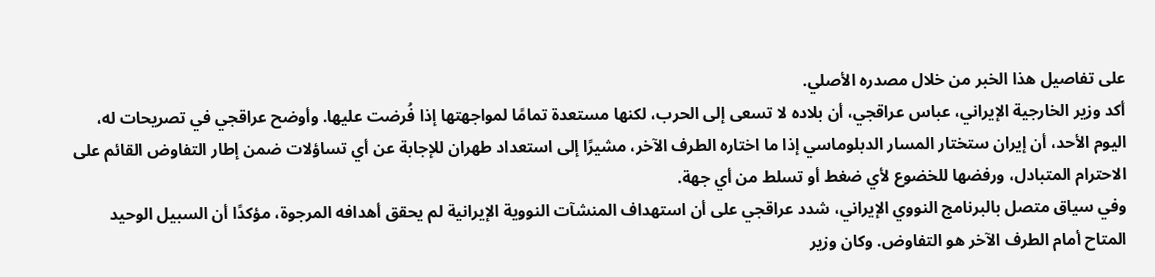على تفاصيل هذا الخبر من خلال مصدره الأصلي.
أكد وزير الخارجية الإيراني، عباس عراقجي، أن بلاده لا تسعى إلى الحرب، لكنها مستعدة تمامًا لمواجهتها إذا فُرضت عليها. وأوضح عراقجي في تصريحات له، اليوم الأحد، أن إيران ستختار المسار الدبلوماسي إذا ما اختاره الطرف الآخر، مشيرًا إلى استعداد طهران للإجابة عن أي تساؤلات ضمن إطار التفاوض القائم على الاحترام المتبادل، ورفضها للخضوع لأي ضغط أو تسلط من أي جهة.
وفي سياق متصل بالبرنامج النووي الإيراني، شدد عراقجي على أن استهداف المنشآت النووية الإيرانية لم يحقق أهدافه المرجوة، مؤكدًا أن السبيل الوحيد المتاح أمام الطرف الآخر هو التفاوض. وكان وزير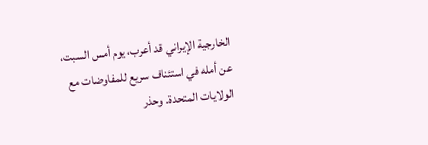الخارجية الإيراني قد أعرب، يوم أمس السبت، عن أمله في استئناف سريع للمفاوضات مع الولايات المتحدة. وحذر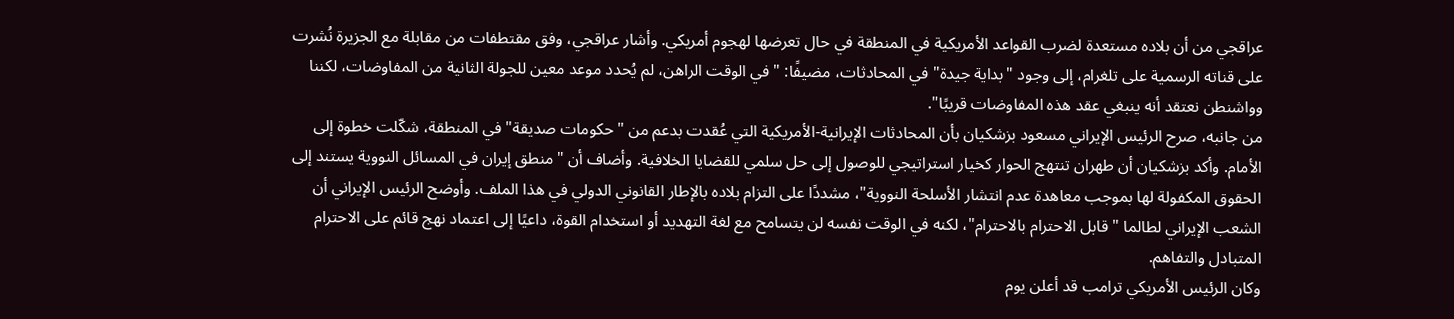عراقجي من أن بلاده مستعدة لضرب القواعد الأمريكية في المنطقة في حال تعرضها لهجوم أمريكي. وأشار عراقجي، وفق مقتطفات من مقابلة مع الجزيرة نُشرت على قناته الرسمية على تلغرام، إلى وجود "بداية جيدة" في المحادثات، مضيفًا: "في الوقت الراهن، لم يُحدد موعد معين للجولة الثانية من المفاوضات، لكننا وواشنطن نعتقد أنه ينبغي عقد هذه المفاوضات قريبًا".
من جانبه، صرح الرئيس الإيراني مسعود بزشكيان بأن المحادثات الإيرانية-الأمريكية التي عُقدت بدعم من "حكومات صديقة" في المنطقة، شكّلت خطوة إلى الأمام. وأكد بزشكيان أن طهران تنتهج الحوار كخيار استراتيجي للوصول إلى حل سلمي للقضايا الخلافية. وأضاف أن "منطق إيران في المسائل النووية يستند إلى الحقوق المكفولة لها بموجب معاهدة عدم انتشار الأسلحة النووية"، مشددًا على التزام بلاده بالإطار القانوني الدولي في هذا الملف. وأوضح الرئيس الإيراني أن الشعب الإيراني لطالما "قابل الاحترام بالاحترام"، لكنه في الوقت نفسه لن يتسامح مع لغة التهديد أو استخدام القوة، داعيًا إلى اعتماد نهج قائم على الاحترام المتبادل والتفاهم.
وكان الرئيس الأمريكي ترامب قد أعلن يوم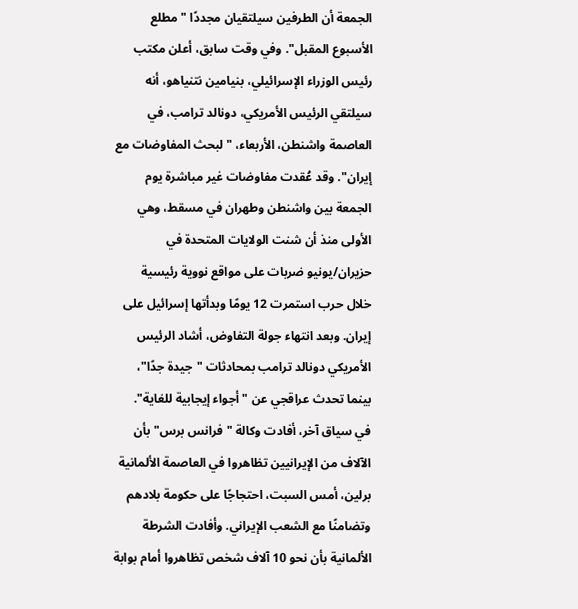الجمعة أن الطرفين سيلتقيان مجددًا "مطلع الأسبوع المقبل". وفي وقت سابق، أعلن مكتب رئيس الوزراء الإسرائيلي، بنيامين نتنياهو، أنه سيلتقي الرئيس الأمريكي، دونالد ترامب، في العاصمة واشنطن، الأربعاء، "لبحث المفاوضات مع إيران". وقد عُقدت مفاوضات غير مباشرة يوم الجمعة بين واشنطن وطهران في مسقط، وهي الأولى منذ أن شنت الولايات المتحدة في حزيران/يونيو ضربات على مواقع نووية رئيسية خلال حرب استمرت 12 يومًا وبدأتها إسرائيل على إيران. وبعد انتهاء جولة التفاوض، أشاد الرئيس الأمريكي دونالد ترامب بمحادثات "جيدة جدًا"، بينما تحدث عراقجي عن "أجواء إيجابية للغاية".
في سياق آخر، أفادت وكالة "فرانس برس" بأن الآلاف من الإيرانيين تظاهروا في العاصمة الألمانية برلين، أمس السبت، احتجاجًا على حكومة بلادهم وتضامنًا مع الشعب الإيراني. وأفادت الشرطة الألمانية بأن نحو 10 آلاف شخص تظاهروا أمام بوابة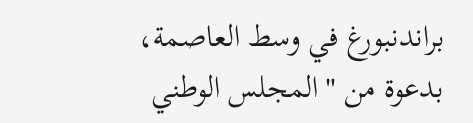براندنبورغ في وسط العاصمة، بدعوة من "المجلس الوطني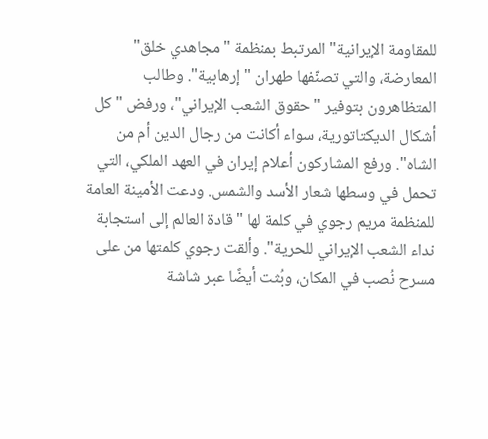للمقاومة الإيرانية" المرتبط بمنظمة "مجاهدي خلق" المعارضة، والتي تصنّفها طهران "إرهابية". وطالب المتظاهرون بتوفير "حقوق الشعب الإيراني"، ورفض "كل أشكال الديكتاتورية، سواء أكانت من رجال الدين أم من الشاه". ورفع المشاركون أعلام إيران في العهد الملكي، التي تحمل في وسطها شعار الأسد والشمس. ودعت الأمينة العامة للمنظمة مريم رجوي في كلمة لها "قادة العالم إلى استجابة نداء الشعب الإيراني للحرية". وألقت رجوي كلمتها من على مسرح نُصب في المكان، وبُثت أيضًا عبر شاشة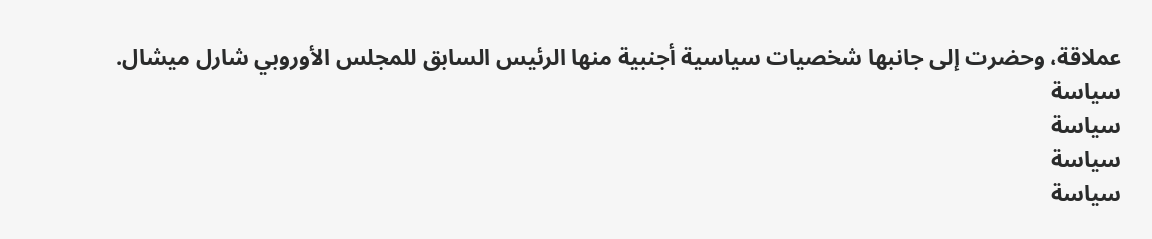عملاقة، وحضرت إلى جانبها شخصيات سياسية أجنبية منها الرئيس السابق للمجلس الأوروبي شارل ميشال.
سياسة
سياسة
سياسة
سياسة